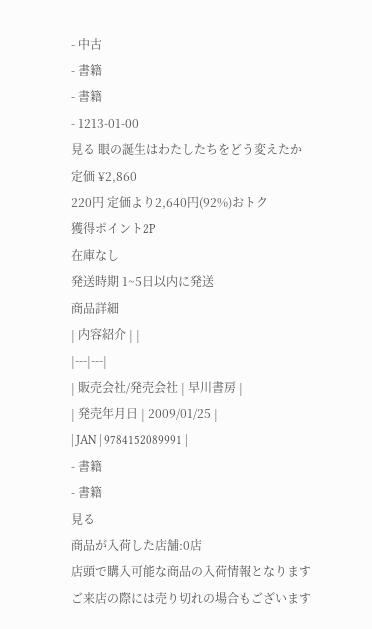- 中古
- 書籍
- 書籍
- 1213-01-00
見る 眼の誕生はわたしたちをどう変えたか
定価 ¥2,860
220円 定価より2,640円(92%)おトク
獲得ポイント2P
在庫なし
発送時期 1~5日以内に発送
商品詳細
| 内容紹介 | |
|---|---|
| 販売会社/発売会社 | 早川書房 |
| 発売年月日 | 2009/01/25 |
| JAN | 9784152089991 |
- 書籍
- 書籍
見る
商品が入荷した店舗:0店
店頭で購入可能な商品の入荷情報となります
ご来店の際には売り切れの場合もございます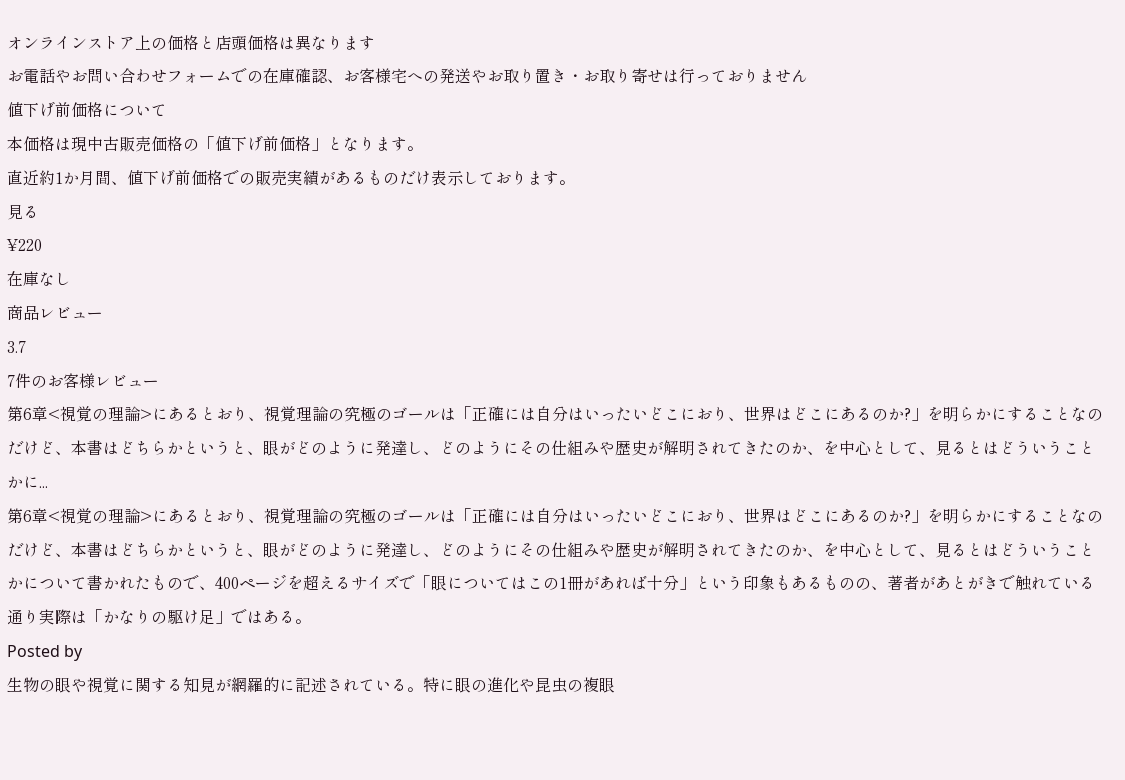オンラインストア上の価格と店頭価格は異なります
お電話やお問い合わせフォームでの在庫確認、お客様宅への発送やお取り置き・お取り寄せは行っておりません
値下げ前価格について
本価格は現中古販売価格の「値下げ前価格」となります。
直近約1か月間、値下げ前価格での販売実績があるものだけ表示しております。
見る
¥220
在庫なし
商品レビュー
3.7
7件のお客様レビュー
第6章<視覚の理論>にあるとおり、視覚理論の究極のゴールは「正確には自分はいったいどこにおり、世界はどこにあるのか?」を明らかにすることなのだけど、本書はどちらかというと、眼がどのように発達し、どのようにその仕組みや歴史が解明されてきたのか、を中心として、見るとはどういうことかに...
第6章<視覚の理論>にあるとおり、視覚理論の究極のゴールは「正確には自分はいったいどこにおり、世界はどこにあるのか?」を明らかにすることなのだけど、本書はどちらかというと、眼がどのように発達し、どのようにその仕組みや歴史が解明されてきたのか、を中心として、見るとはどういうことかについて書かれたもので、400ページを超えるサイズで「眼についてはこの1冊があれば十分」という印象もあるものの、著者があとがきで触れている通り実際は「かなりの駆け足」ではある。
Posted by
生物の眼や視覚に関する知見が網羅的に記述されている。特に眼の進化や昆虫の複眼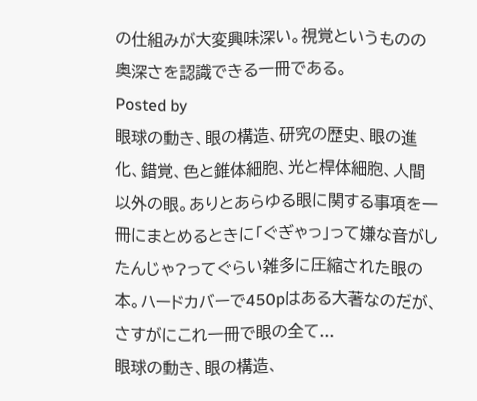の仕組みが大変興味深い。視覚というものの奥深さを認識できる一冊である。
Posted by
眼球の動き、眼の構造、研究の歴史、眼の進化、錯覚、色と錐体細胞、光と桿体細胞、人間以外の眼。ありとあらゆる眼に関する事項を一冊にまとめるときに「ぐぎゃっ」って嫌な音がしたんじゃ?ってぐらい雑多に圧縮された眼の本。ハードカバーで450pはある大著なのだが、さすがにこれ一冊で眼の全て...
眼球の動き、眼の構造、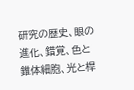研究の歴史、眼の進化、錯覚、色と錐体細胞、光と桿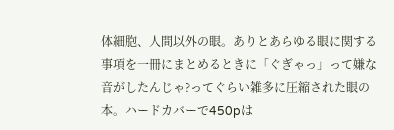体細胞、人間以外の眼。ありとあらゆる眼に関する事項を一冊にまとめるときに「ぐぎゃっ」って嫌な音がしたんじゃ?ってぐらい雑多に圧縮された眼の本。ハードカバーで450pは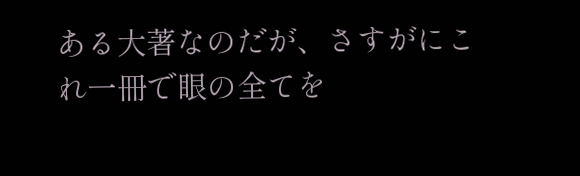ある大著なのだが、さすがにこれ一冊で眼の全てを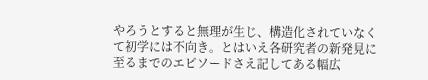やろうとすると無理が生じ、構造化されていなくて初学には不向き。とはいえ各研究者の新発見に至るまでのエピソードさえ記してある幅広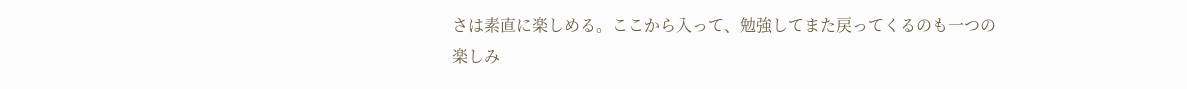さは素直に楽しめる。ここから入って、勉強してまた戻ってくるのも一つの楽しみ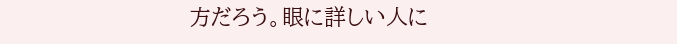方だろう。眼に詳しい人に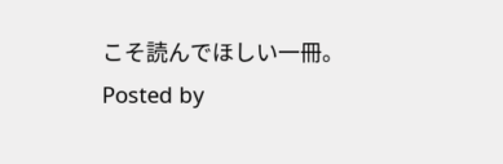こそ読んでほしい一冊。
Posted by